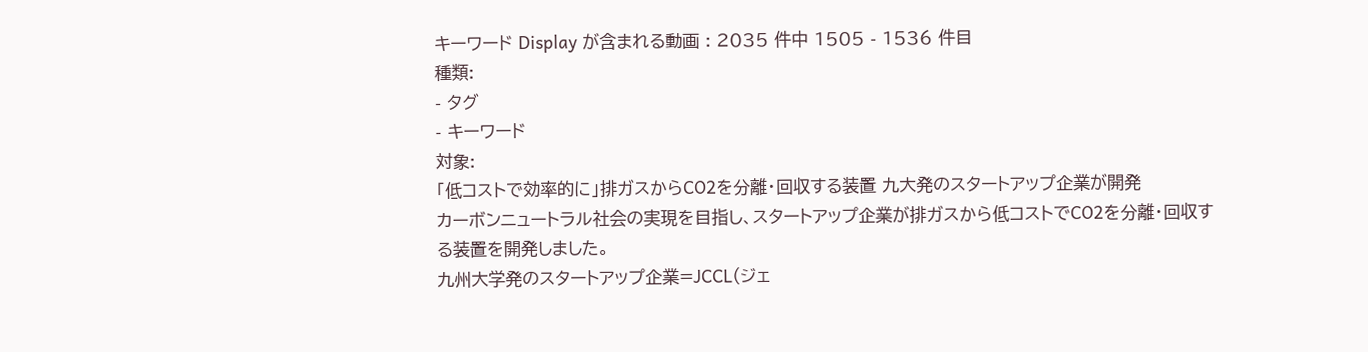キーワード Display が含まれる動画 : 2035 件中 1505 - 1536 件目
種類:
- タグ
- キーワード
対象:
「低コストで効率的に」排ガスからCO2を分離・回収する装置 九大発のスタートアップ企業が開発
カーボンニュートラル社会の実現を目指し、スタートアップ企業が排ガスから低コストでCO2を分離・回収する装置を開発しました。
九州大学発のスタートアップ企業=JCCL(ジェ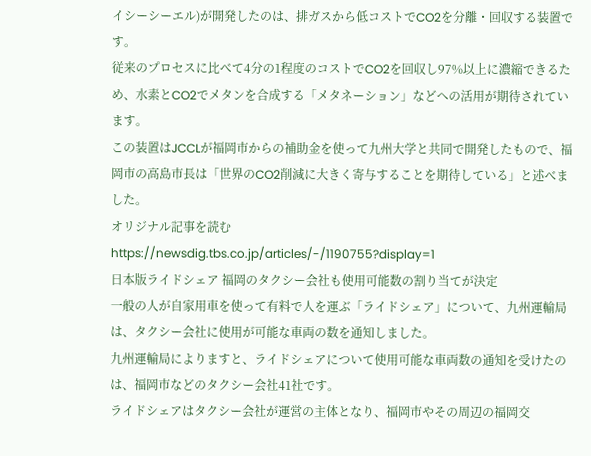イシーシーエル)が開発したのは、排ガスから低コストでCO2を分離・回収する装置です。
従来のプロセスに比べて4分の1程度のコストでCO2を回収し97%以上に濃縮できるため、水素とCO2でメタンを合成する「メタネーション」などへの活用が期待されています。
この装置はJCCLが福岡市からの補助金を使って九州大学と共同で開発したもので、福岡市の高島市長は「世界のCO2削減に大きく寄与することを期待している」と述べました。
オリジナル記事を読む
https://newsdig.tbs.co.jp/articles/-/1190755?display=1
日本版ライドシェア 福岡のタクシー会社も使用可能数の割り当てが決定
一般の人が自家用車を使って有料で人を運ぶ「ライドシェア」について、九州運輸局は、タクシー会社に使用が可能な車両の数を通知しました。
九州運輸局によりますと、ライドシェアについて使用可能な車両数の通知を受けたのは、福岡市などのタクシー会社41社です。
ライドシェアはタクシー会社が運営の主体となり、福岡市やその周辺の福岡交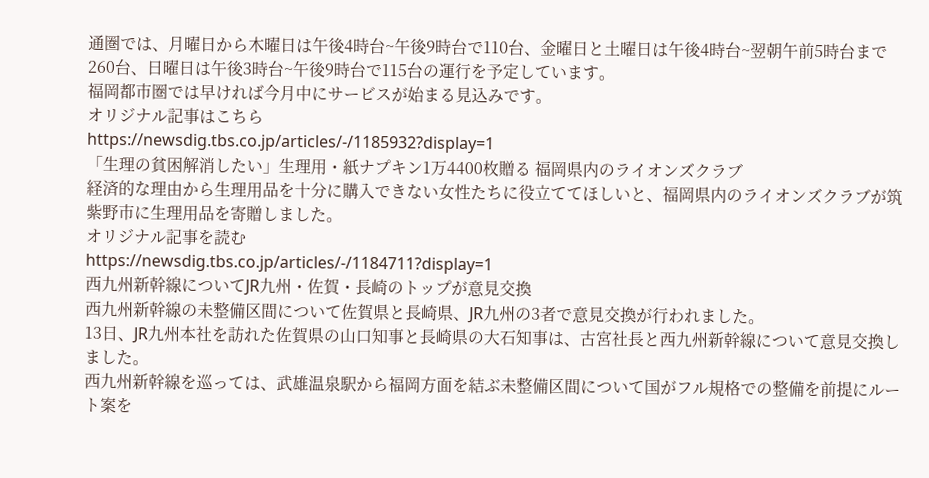通圏では、月曜日から木曜日は午後4時台~午後9時台で110台、金曜日と土曜日は午後4時台~翌朝午前5時台まで260台、日曜日は午後3時台~午後9時台で115台の運行を予定しています。
福岡都市圏では早ければ今月中にサービスが始まる見込みです。
オリジナル記事はこちら
https://newsdig.tbs.co.jp/articles/-/1185932?display=1
「生理の貧困解消したい」生理用・紙ナプキン1万4400枚贈る 福岡県内のライオンズクラブ
経済的な理由から生理用品を十分に購入できない女性たちに役立ててほしいと、福岡県内のライオンズクラブが筑紫野市に生理用品を寄贈しました。
オリジナル記事を読む
https://newsdig.tbs.co.jp/articles/-/1184711?display=1
西九州新幹線についてJR九州・佐賀・長崎のトップが意見交換
西九州新幹線の未整備区間について佐賀県と長崎県、JR九州の3者で意見交換が行われました。
13日、JR九州本社を訪れた佐賀県の山口知事と長崎県の大石知事は、古宮社長と西九州新幹線について意見交換しました。
西九州新幹線を巡っては、武雄温泉駅から福岡方面を結ぶ未整備区間について国がフル規格での整備を前提にルート案を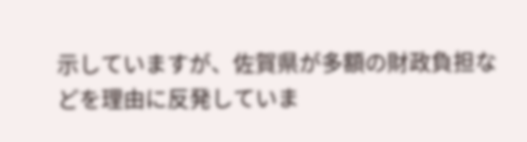示していますが、佐賀県が多額の財政負担などを理由に反発していま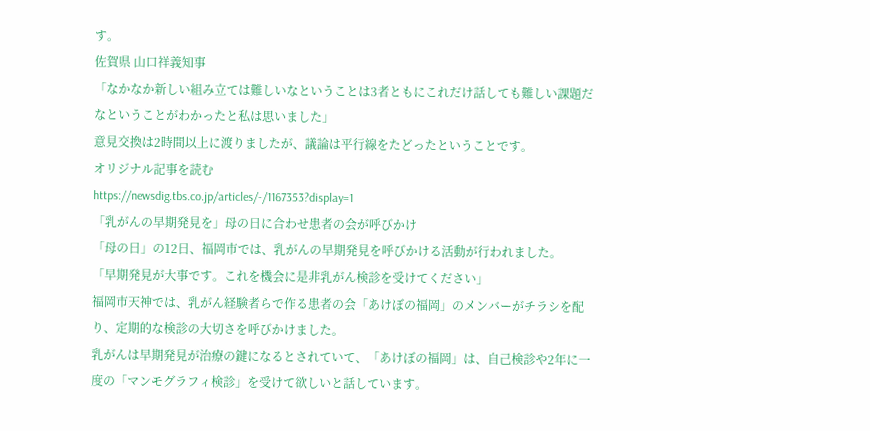す。
佐賀県 山口祥義知事
「なかなか新しい組み立ては難しいなということは3者ともにこれだけ話しても難しい課題だなということがわかったと私は思いました」
意見交換は2時間以上に渡りましたが、議論は平行線をたどったということです。
オリジナル記事を読む
https://newsdig.tbs.co.jp/articles/-/1167353?display=1
「乳がんの早期発見を」母の日に合わせ患者の会が呼びかけ
「母の日」の12日、福岡市では、乳がんの早期発見を呼びかける活動が行われました。
「早期発見が大事です。これを機会に是非乳がん検診を受けてください」
福岡市天神では、乳がん経験者らで作る患者の会「あけぼの福岡」のメンバーがチラシを配り、定期的な検診の大切さを呼びかけました。
乳がんは早期発見が治療の鍵になるとされていて、「あけぼの福岡」は、自己検診や2年に一度の「マンモグラフィ検診」を受けて欲しいと話しています。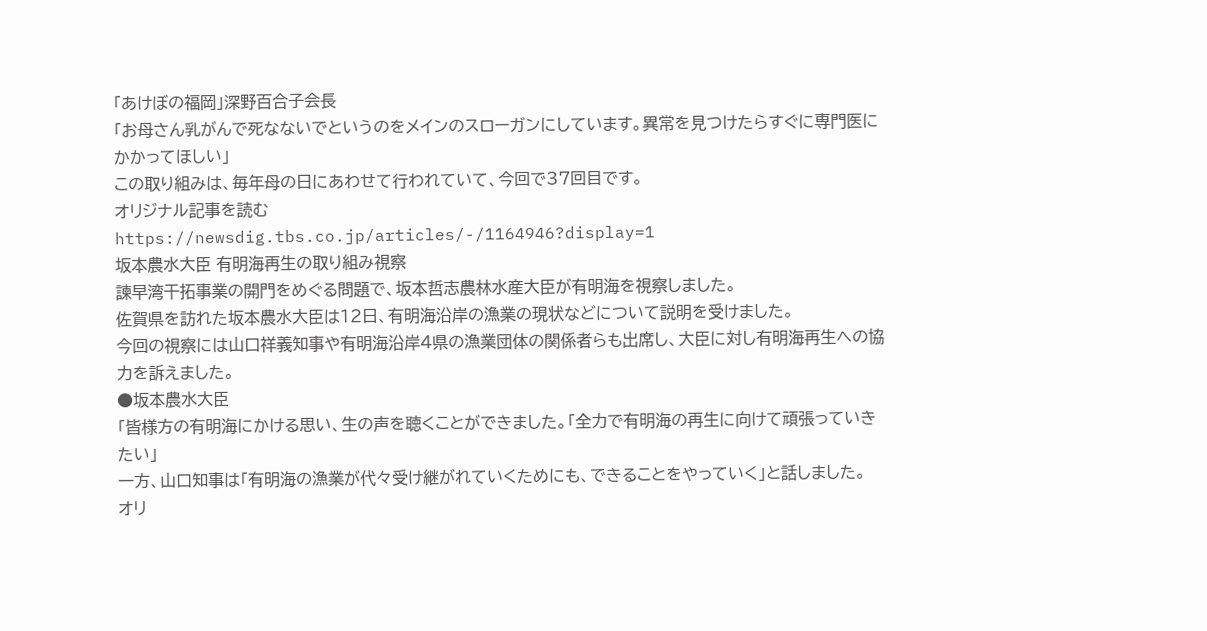「あけぼの福岡」深野百合子会長
「お母さん乳がんで死なないでというのをメインのスローガンにしています。異常を見つけたらすぐに専門医にかかってほしい」
この取り組みは、毎年母の日にあわせて行われていて、今回で37回目です。
オリジナル記事を読む
https://newsdig.tbs.co.jp/articles/-/1164946?display=1
坂本農水大臣 有明海再生の取り組み視察
諫早湾干拓事業の開門をめぐる問題で、坂本哲志農林水産大臣が有明海を視察しました。
佐賀県を訪れた坂本農水大臣は12日、有明海沿岸の漁業の現状などについて説明を受けました。
今回の視察には山口祥義知事や有明海沿岸4県の漁業団体の関係者らも出席し、大臣に対し有明海再生への協力を訴えました。
●坂本農水大臣
「皆様方の有明海にかける思い、生の声を聴くことができました。「全力で有明海の再生に向けて頑張っていきたい」
一方、山口知事は「有明海の漁業が代々受け継がれていくためにも、できることをやっていく」と話しました。
オリ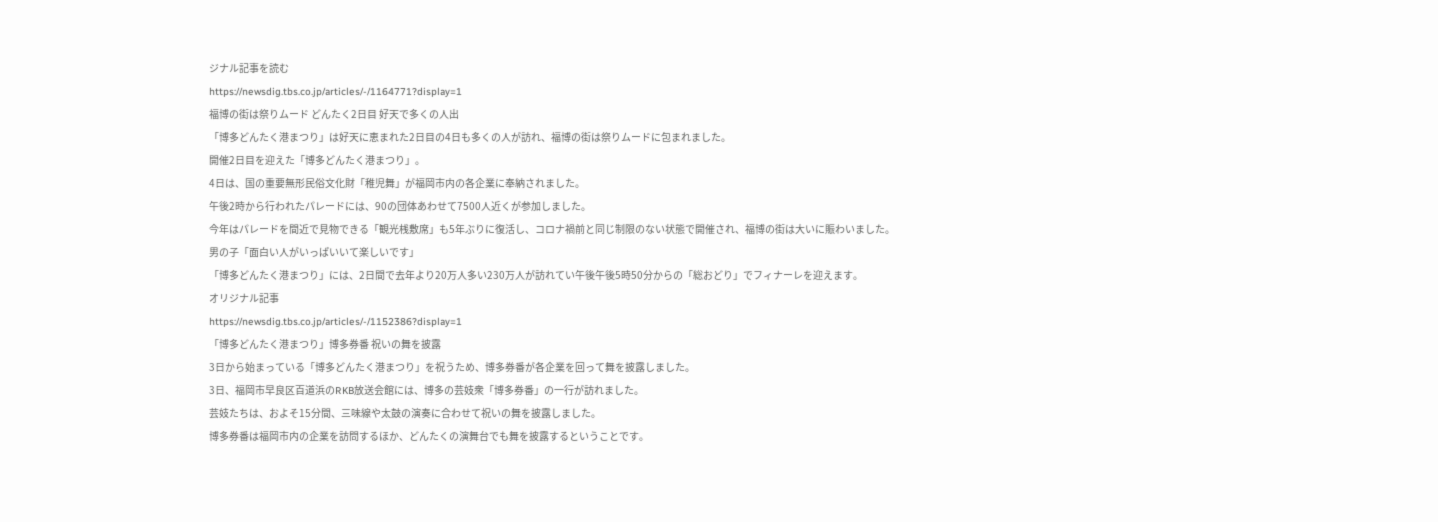ジナル記事を読む
https://newsdig.tbs.co.jp/articles/-/1164771?display=1
福博の街は祭りムード どんたく2日目 好天で多くの人出
「博多どんたく港まつり」は好天に恵まれた2日目の4日も多くの人が訪れ、福博の街は祭りムードに包まれました。
開催2日目を迎えた「博多どんたく港まつり」。
4日は、国の重要無形民俗文化財「稚児舞」が福岡市内の各企業に奉納されました。
午後2時から行われたパレードには、90の団体あわせて7500人近くが参加しました。
今年はパレードを間近で見物できる「観光桟敷席」も5年ぶりに復活し、コロナ禍前と同じ制限のない状態で開催され、福博の街は大いに賑わいました。
男の子「面白い人がいっぱいいて楽しいです」
「博多どんたく港まつり」には、2日間で去年より20万人多い230万人が訪れてい午後午後5時50分からの「総おどり」でフィナーレを迎えます。
オリジナル記事
https://newsdig.tbs.co.jp/articles/-/1152386?display=1
「博多どんたく港まつり」博多券番 祝いの舞を披露
3日から始まっている「博多どんたく港まつり」を祝うため、博多券番が各企業を回って舞を披露しました。
3日、福岡市早良区百道浜のRKB放送会館には、博多の芸妓衆「博多券番」の一行が訪れました。
芸妓たちは、およそ15分間、三味線や太鼓の演奏に合わせて祝いの舞を披露しました。
博多券番は福岡市内の企業を訪問するほか、どんたくの演舞台でも舞を披露するということです。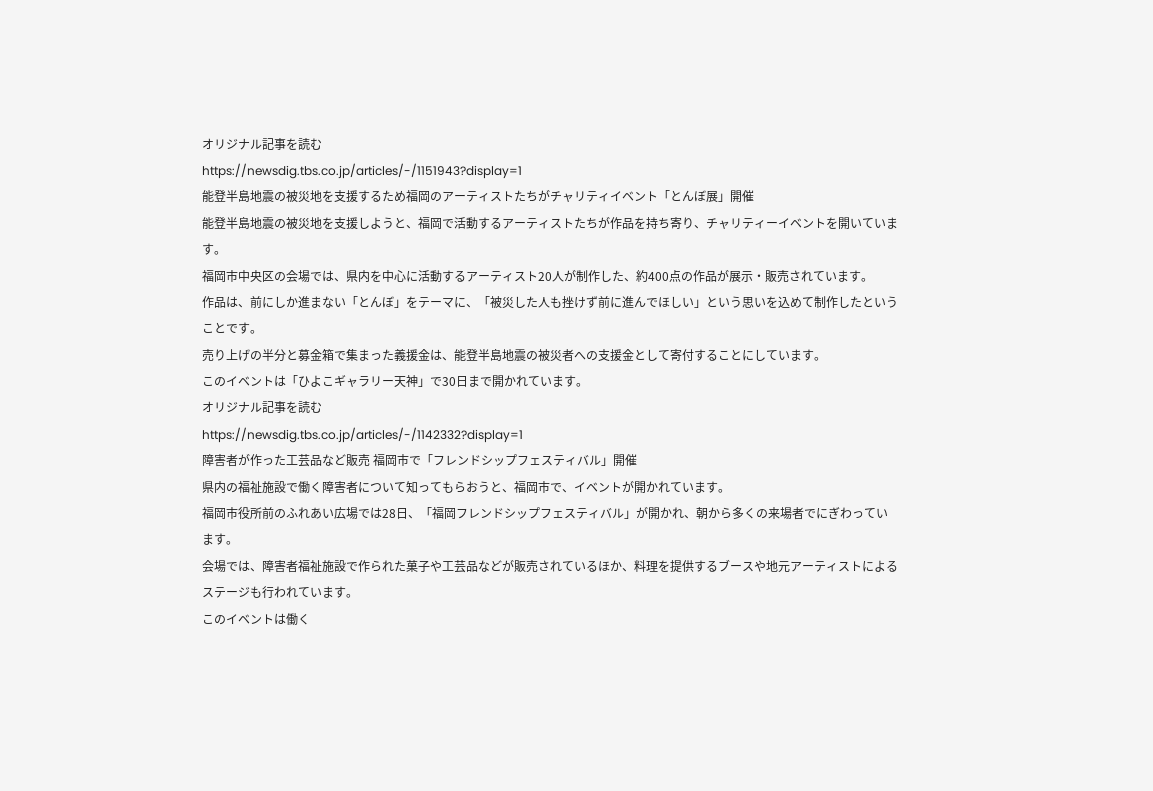オリジナル記事を読む
https://newsdig.tbs.co.jp/articles/-/1151943?display=1
能登半島地震の被災地を支援するため福岡のアーティストたちがチャリティイベント「とんぼ展」開催
能登半島地震の被災地を支援しようと、福岡で活動するアーティストたちが作品を持ち寄り、チャリティーイベントを開いています。
福岡市中央区の会場では、県内を中心に活動するアーティスト20人が制作した、約400点の作品が展示・販売されています。
作品は、前にしか進まない「とんぼ」をテーマに、「被災した人も挫けず前に進んでほしい」という思いを込めて制作したということです。
売り上げの半分と募金箱で集まった義援金は、能登半島地震の被災者への支援金として寄付することにしています。
このイベントは「ひよこギャラリー天神」で30日まで開かれています。
オリジナル記事を読む
https://newsdig.tbs.co.jp/articles/-/1142332?display=1
障害者が作った工芸品など販売 福岡市で「フレンドシップフェスティバル」開催
県内の福祉施設で働く障害者について知ってもらおうと、福岡市で、イベントが開かれています。
福岡市役所前のふれあい広場では28日、「福岡フレンドシップフェスティバル」が開かれ、朝から多くの来場者でにぎわっています。
会場では、障害者福祉施設で作られた菓子や工芸品などが販売されているほか、料理を提供するブースや地元アーティストによるステージも行われています。
このイベントは働く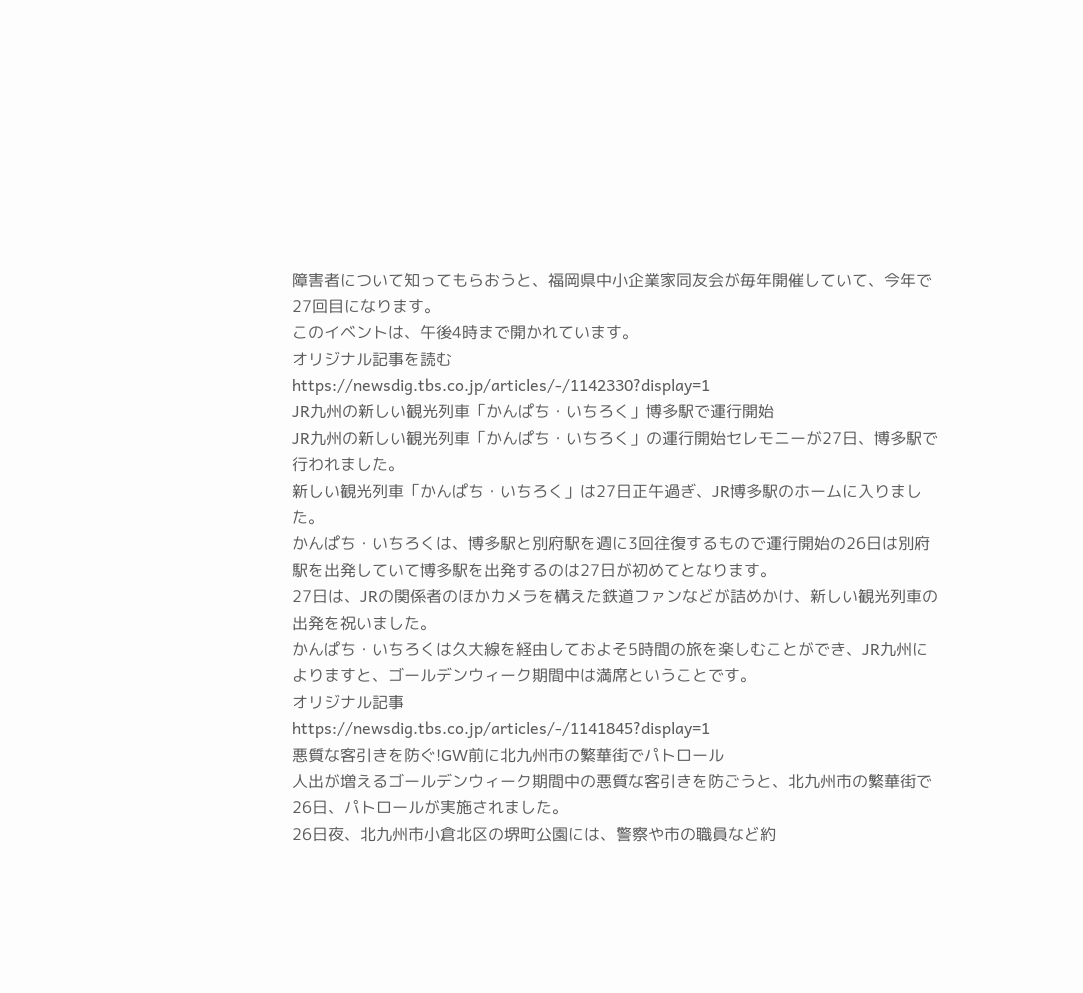障害者について知ってもらおうと、福岡県中小企業家同友会が毎年開催していて、今年で27回目になります。
このイベントは、午後4時まで開かれています。
オリジナル記事を読む
https://newsdig.tbs.co.jp/articles/-/1142330?display=1
JR九州の新しい観光列車「かんぱち・いちろく」博多駅で運行開始
JR九州の新しい観光列車「かんぱち・いちろく」の運行開始セレモニーが27日、博多駅で行われました。
新しい観光列車「かんぱち・いちろく」は27日正午過ぎ、JR博多駅のホームに入りました。
かんぱち・いちろくは、博多駅と別府駅を週に3回往復するもので運行開始の26日は別府駅を出発していて博多駅を出発するのは27日が初めてとなります。
27日は、JRの関係者のほかカメラを構えた鉄道ファンなどが詰めかけ、新しい観光列車の出発を祝いました。
かんぱち・いちろくは久大線を経由しておよそ5時間の旅を楽しむことができ、JR九州によりますと、ゴールデンウィーク期間中は満席ということです。
オリジナル記事
https://newsdig.tbs.co.jp/articles/-/1141845?display=1
悪質な客引きを防ぐ!GW前に北九州市の繁華街でパトロール
人出が増えるゴールデンウィーク期間中の悪質な客引きを防ごうと、北九州市の繁華街で26日、パトロールが実施されました。
26日夜、北九州市小倉北区の堺町公園には、警察や市の職員など約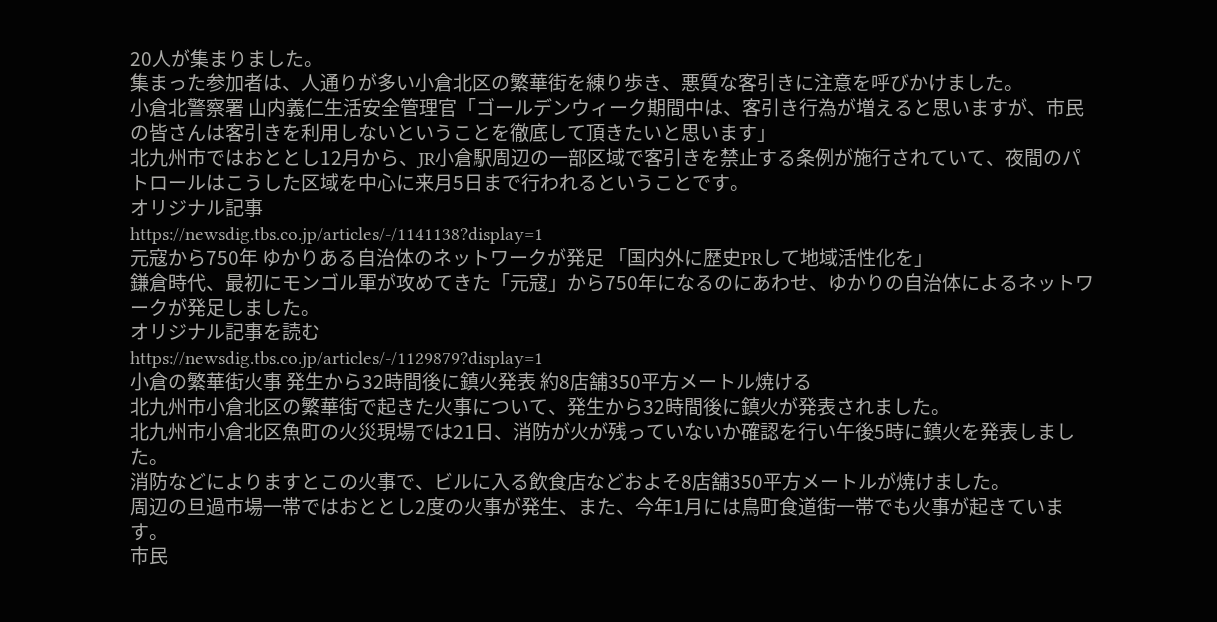20人が集まりました。
集まった参加者は、人通りが多い小倉北区の繁華街を練り歩き、悪質な客引きに注意を呼びかけました。
小倉北警察署 山内義仁生活安全管理官「ゴールデンウィーク期間中は、客引き行為が増えると思いますが、市民の皆さんは客引きを利用しないということを徹底して頂きたいと思います」
北九州市ではおととし12月から、JR小倉駅周辺の一部区域で客引きを禁止する条例が施行されていて、夜間のパトロールはこうした区域を中心に来月5日まで行われるということです。
オリジナル記事
https://newsdig.tbs.co.jp/articles/-/1141138?display=1
元寇から750年 ゆかりある自治体のネットワークが発足 「国内外に歴史PRして地域活性化を」
鎌倉時代、最初にモンゴル軍が攻めてきた「元寇」から750年になるのにあわせ、ゆかりの自治体によるネットワークが発足しました。
オリジナル記事を読む
https://newsdig.tbs.co.jp/articles/-/1129879?display=1
小倉の繁華街火事 発生から32時間後に鎮火発表 約8店舗350平方メートル焼ける
北九州市小倉北区の繁華街で起きた火事について、発生から32時間後に鎮火が発表されました。
北九州市小倉北区魚町の火災現場では21日、消防が火が残っていないか確認を行い午後5時に鎮火を発表しました。
消防などによりますとこの火事で、ビルに入る飲食店などおよそ8店舗350平方メートルが焼けました。
周辺の旦過市場一帯ではおととし2度の火事が発生、また、今年1月には鳥町食道街一帯でも火事が起きています。
市民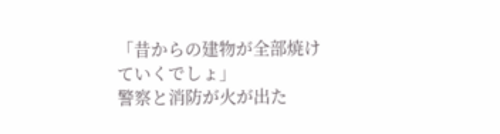「昔からの建物が全部焼けていくでしょ」
警察と消防が火が出た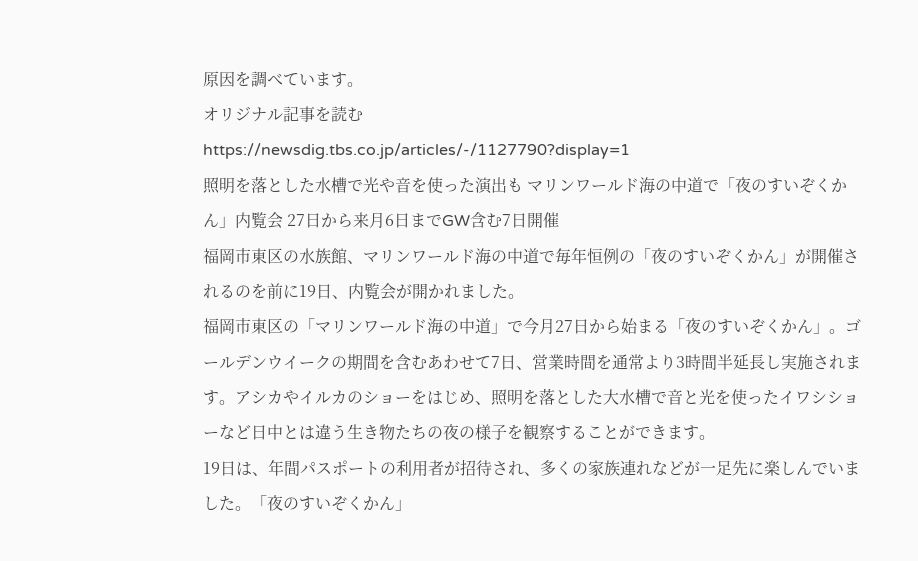原因を調べています。
オリジナル記事を読む
https://newsdig.tbs.co.jp/articles/-/1127790?display=1
照明を落とした水槽で光や音を使った演出も マリンワールド海の中道で「夜のすいぞくかん」内覧会 27日から来月6日までGW含む7日開催
福岡市東区の水族館、マリンワールド海の中道で毎年恒例の「夜のすいぞくかん」が開催されるのを前に19日、内覧会が開かれました。
福岡市東区の「マリンワールド海の中道」で今月27日から始まる「夜のすいぞくかん」。ゴールデンウイークの期間を含むあわせて7日、営業時間を通常より3時間半延長し実施されます。アシカやイルカのショーをはじめ、照明を落とした大水槽で音と光を使ったイワシショーなど日中とは違う生き物たちの夜の様子を観察することができます。
19日は、年間パスポートの利用者が招待され、多くの家族連れなどが一足先に楽しんでいました。「夜のすいぞくかん」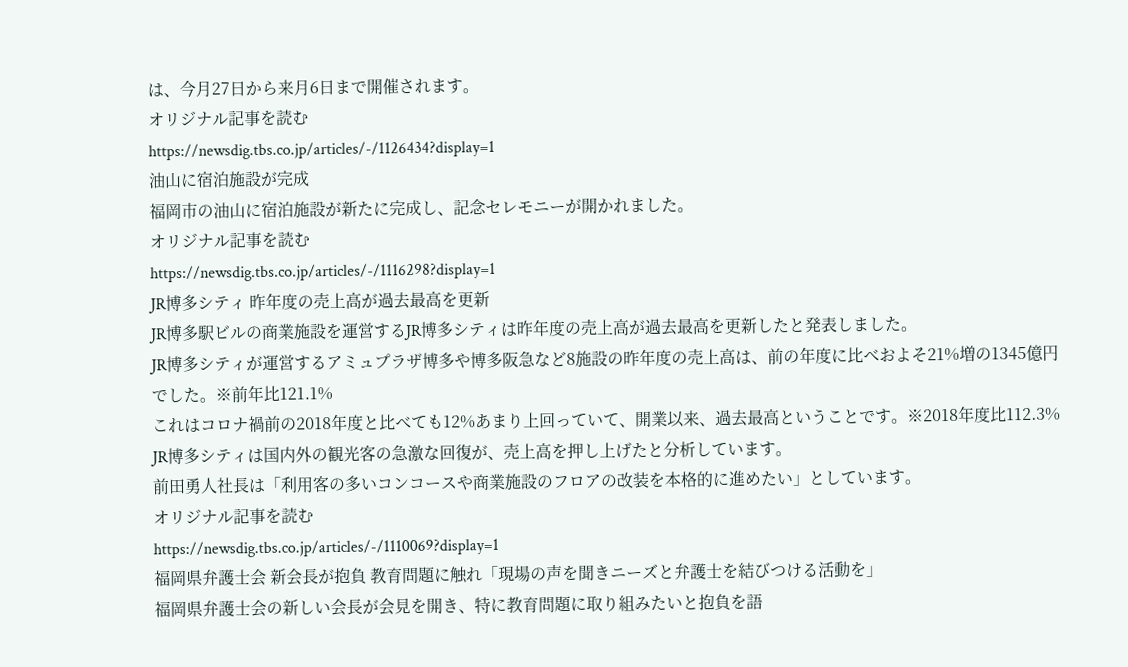は、今月27日から来月6日まで開催されます。
オリジナル記事を読む
https://newsdig.tbs.co.jp/articles/-/1126434?display=1
油山に宿泊施設が完成
福岡市の油山に宿泊施設が新たに完成し、記念セレモニーが開かれました。
オリジナル記事を読む
https://newsdig.tbs.co.jp/articles/-/1116298?display=1
JR博多シティ 昨年度の売上高が過去最高を更新
JR博多駅ビルの商業施設を運営するJR博多シティは昨年度の売上高が過去最高を更新したと発表しました。
JR博多シティが運営するアミュプラザ博多や博多阪急など8施設の昨年度の売上高は、前の年度に比べおよそ21%増の1345億円でした。※前年比121.1%
これはコロナ禍前の2018年度と比べても12%あまり上回っていて、開業以来、過去最高ということです。※2018年度比112.3%
JR博多シティは国内外の観光客の急激な回復が、売上高を押し上げたと分析しています。
前田勇人社長は「利用客の多いコンコースや商業施設のフロアの改装を本格的に進めたい」としています。
オリジナル記事を読む
https://newsdig.tbs.co.jp/articles/-/1110069?display=1
福岡県弁護士会 新会長が抱負 教育問題に触れ「現場の声を聞きニーズと弁護士を結びつける活動を」
福岡県弁護士会の新しい会長が会見を開き、特に教育問題に取り組みたいと抱負を語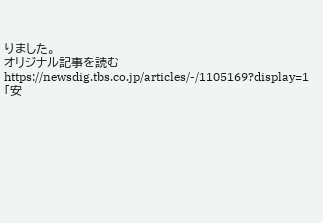りました。
オリジナル記事を読む
https://newsdig.tbs.co.jp/articles/-/1105169?display=1
「安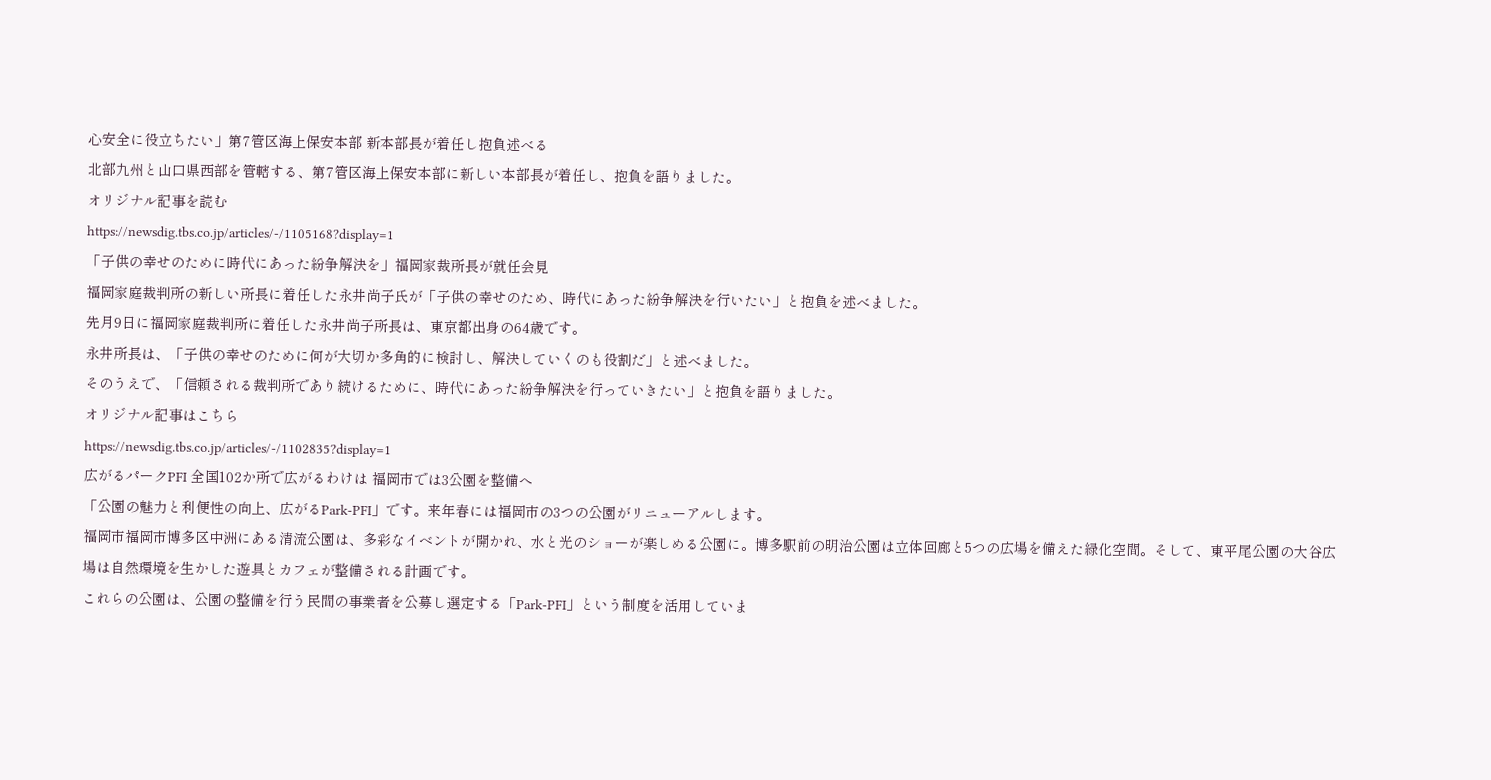心安全に役立ちたい」第7管区海上保安本部 新本部長が着任し抱負述べる
北部九州と山口県西部を管轄する、第7管区海上保安本部に新しい本部長が着任し、抱負を語りました。
オリジナル記事を読む
https://newsdig.tbs.co.jp/articles/-/1105168?display=1
「子供の幸せのために時代にあった紛争解決を」福岡家裁所長が就任会見
福岡家庭裁判所の新しい所長に着任した永井尚子氏が「子供の幸せのため、時代にあった紛争解決を行いたい」と抱負を述べました。
先月9日に福岡家庭裁判所に着任した永井尚子所長は、東京都出身の64歳です。
永井所長は、「子供の幸せのために何が大切か多角的に検討し、解決していくのも役割だ」と述べました。
そのうえで、「信頼される裁判所であり続けるために、時代にあった紛争解決を行っていきたい」と抱負を語りました。
オリジナル記事はこちら
https://newsdig.tbs.co.jp/articles/-/1102835?display=1
広がるパークPFI 全国102か所で広がるわけは 福岡市では3公園を整備へ
「公園の魅力と利便性の向上、広がるPark-PFI」です。来年春には福岡市の3つの公園がリニューアルします。
福岡市福岡市博多区中洲にある清流公園は、多彩なイベントが開かれ、水と光のショーが楽しめる公園に。博多駅前の明治公園は立体回廊と5つの広場を備えた緑化空間。そして、東平尾公園の大谷広場は自然環境を生かした遊具とカフェが整備される計画です。
これらの公園は、公園の整備を行う民間の事業者を公募し選定する「Park-PFI」という制度を活用していま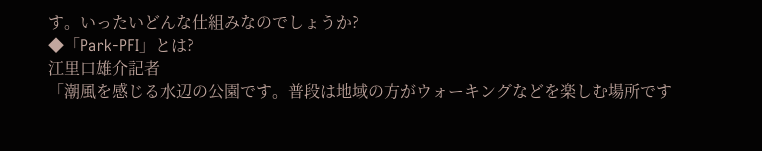す。いったいどんな仕組みなのでしょうか?
◆「Park-PFI」とは?
江里口雄介記者
「潮風を感じる水辺の公園です。普段は地域の方がウォーキングなどを楽しむ場所です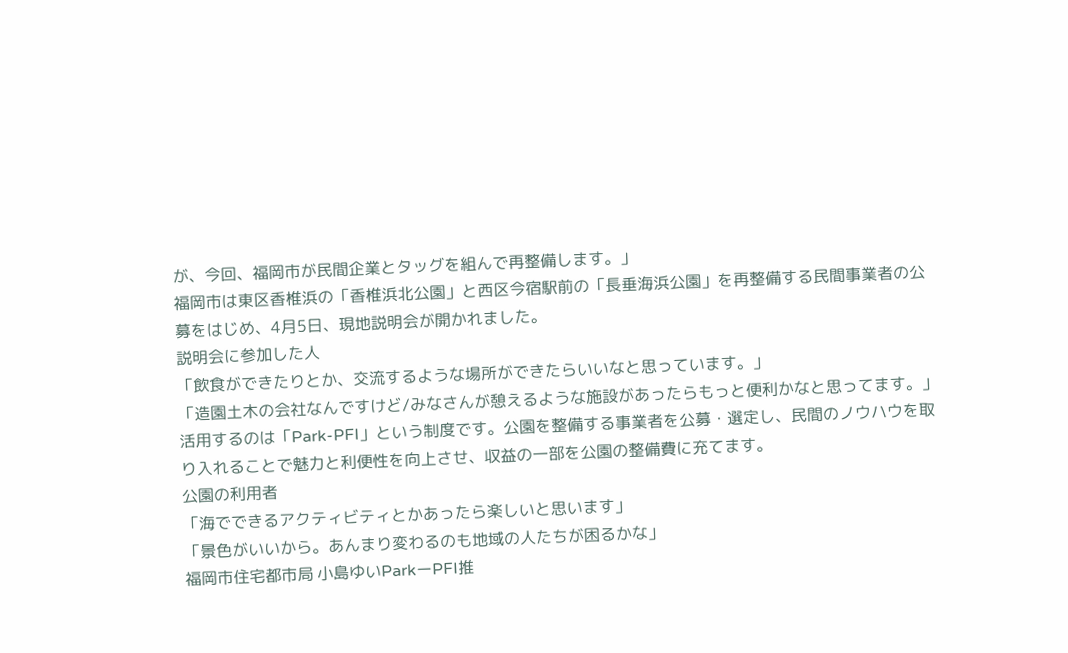が、今回、福岡市が民間企業とタッグを組んで再整備します。」
福岡市は東区香椎浜の「香椎浜北公園」と西区今宿駅前の「長垂海浜公園」を再整備する民間事業者の公募をはじめ、4月5日、現地説明会が開かれました。
説明会に参加した人
「飲食ができたりとか、交流するような場所ができたらいいなと思っています。」
「造園土木の会社なんですけど/みなさんが憩えるような施設があったらもっと便利かなと思ってます。」
活用するのは「Park-PFI」という制度です。公園を整備する事業者を公募・選定し、民間のノウハウを取り入れることで魅力と利便性を向上させ、収益の一部を公園の整備費に充てます。
公園の利用者
「海でできるアクティビティとかあったら楽しいと思います」
「景色がいいから。あんまり変わるのも地域の人たちが困るかな」
福岡市住宅都市局 小島ゆいParkーPFI推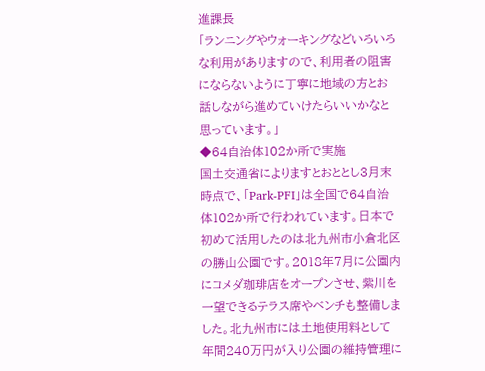進課長
「ランニングやウォーキングなどいろいろな利用がありますので、利用者の阻害にならないように丁寧に地域の方とお話しながら進めていけたらいいかなと思っています。」
◆64自治体102か所で実施
国土交通省によりますとおととし3月末時点で、「Park-PFI」は全国で64自治体102か所で行われています。日本で初めて活用したのは北九州市小倉北区の勝山公園です。2018年7月に公園内にコメダ珈琲店をオープンさせ、紫川を一望できるテラス席やベンチも整備しました。北九州市には土地使用料として年間240万円が入り公園の維持管理に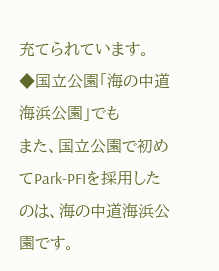充てられています。
◆国立公園「海の中道海浜公園」でも
また、国立公園で初めてPark-PFIを採用したのは、海の中道海浜公園です。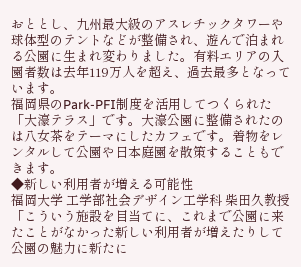おととし、九州最大級のアスレチックタワーや球体型のテントなどが整備され、遊んで泊まれる公園に生まれ変わりました。有料エリアの入園者数は去年119万人を超え、過去最多となっています。
福岡県のPark-PFI制度を活用してつくられた「大濠テラス」です。大濠公園に整備されたのは八女茶をテーマにしたカフェです。着物をレンタルして公園や日本庭園を散策することもできます。
◆新しい利用者が増える可能性
福岡大学 工学部社会デザイン工学科 柴田久教授
「こういう施設を目当てに、これまで公園に来たことがなかった新しい利用者が増えたりして公園の魅力に新たに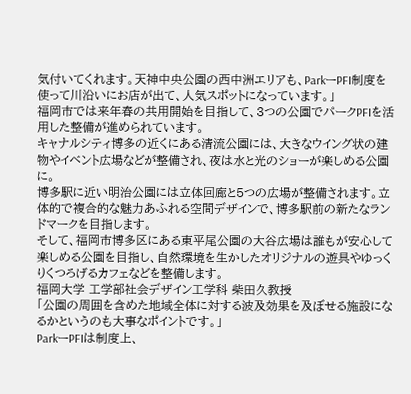気付いてくれます。天神中央公園の西中洲エリアも、ParkーPFI制度を使って川沿いにお店が出て、人気スポットになっています。」
福岡市では来年春の共用開始を目指して、3つの公園でパークPFIを活用した整備が進められています。
キャナルシティ博多の近くにある清流公園には、大きなウイング状の建物やイベント広場などが整備され、夜は水と光のショーが楽しめる公園に。
博多駅に近い明治公園には立体回廊と5つの広場が整備されます。立体的で複合的な魅力あふれる空間デザインで、博多駅前の新たなランドマークを目指します。
そして、福岡市博多区にある東平尾公園の大谷広場は誰もが安心して楽しめる公園を目指し、自然環境を生かしたオリジナルの遊具やゆっくりくつろげるカフェなどを整備します。
福岡大学 工学部社会デザイン工学科 柴田久教授
「公園の周囲を含めた地域全体に対する波及効果を及ぼせる施設になるかというのも大事なポイントです。」
ParkーPFIは制度上、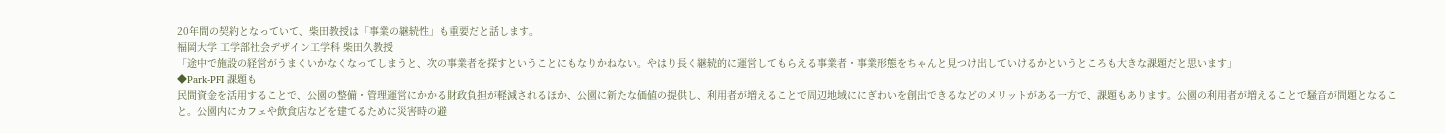20年間の契約となっていて、柴田教授は「事業の継続性」も重要だと話します。
福岡大学 工学部社会デザイン工学科 柴田久教授
「途中で施設の経営がうまくいかなくなってしまうと、次の事業者を探すということにもなりかねない。やはり長く継続的に運営してもらえる事業者・事業形態をちゃんと見つけ出していけるかというところも大きな課題だと思います」
◆Park-PFI 課題も
民間資金を活用することで、公園の整備・管理運営にかかる財政負担が軽減されるほか、公園に新たな価値の提供し、利用者が増えることで周辺地域ににぎわいを創出できるなどのメリットがある一方で、課題もあります。公園の利用者が増えることで騒音が問題となること。公園内にカフェや飲食店などを建てるために災害時の避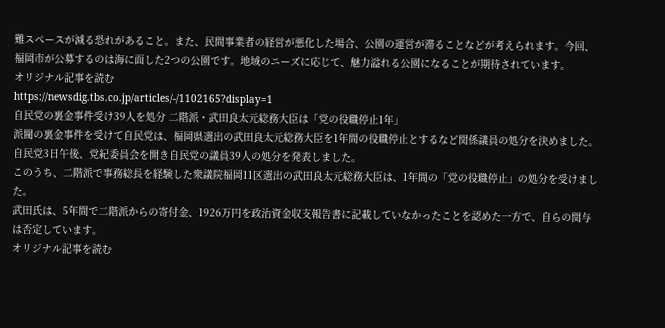難スペースが減る恐れがあること。また、民間事業者の経営が悪化した場合、公園の運営が滞ることなどが考えられます。今回、福岡市が公募するのは海に面した2つの公園です。地域のニーズに応じて、魅力溢れる公園になることが期待されています。
オリジナル記事を読む
https://newsdig.tbs.co.jp/articles/-/1102165?display=1
自民党の裏金事件受け39人を処分 二階派・武田良太元総務大臣は「党の役職停止1年」
派閥の裏金事件を受けて自民党は、福岡県選出の武田良太元総務大臣を1年間の役職停止とするなど関係議員の処分を決めました。
自民党3日午後、党紀委員会を開き自民党の議員39人の処分を発表しました。
このうち、二階派で事務総長を経験した衆議院福岡11区選出の武田良太元総務大臣は、1年間の「党の役職停止」の処分を受けました。
武田氏は、5年間で二階派からの寄付金、1926万円を政治資金収支報告書に記載していなかったことを認めた一方で、自らの関与は否定しています。
オリジナル記事を読む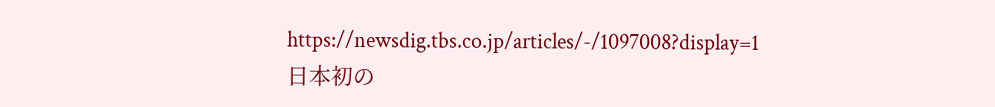https://newsdig.tbs.co.jp/articles/-/1097008?display=1
日本初の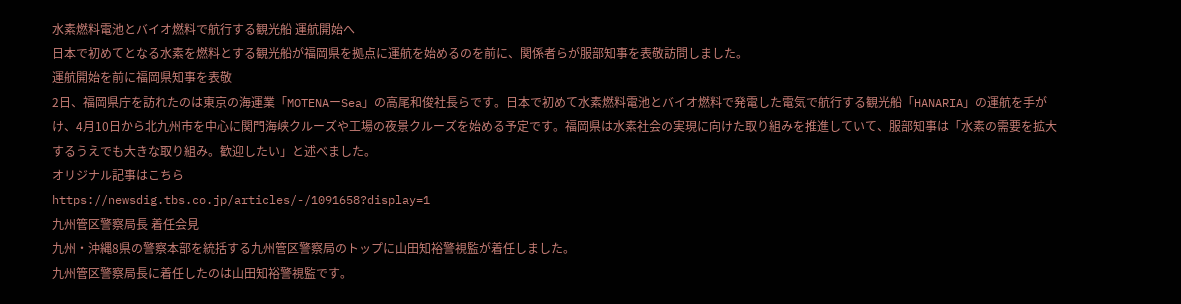水素燃料電池とバイオ燃料で航行する観光船 運航開始へ
日本で初めてとなる水素を燃料とする観光船が福岡県を拠点に運航を始めるのを前に、関係者らが服部知事を表敬訪問しました。
運航開始を前に福岡県知事を表敬
2日、福岡県庁を訪れたのは東京の海運業「MOTENAーSea」の高尾和俊社長らです。日本で初めて水素燃料電池とバイオ燃料で発電した電気で航行する観光船「HANARIA」の運航を手がけ、4月10日から北九州市を中心に関門海峡クルーズや工場の夜景クルーズを始める予定です。福岡県は水素社会の実現に向けた取り組みを推進していて、服部知事は「水素の需要を拡大するうえでも大きな取り組み。歓迎したい」と述べました。
オリジナル記事はこちら
https://newsdig.tbs.co.jp/articles/-/1091658?display=1
九州管区警察局長 着任会見
九州・沖縄8県の警察本部を統括する九州管区警察局のトップに山田知裕警視監が着任しました。
九州管区警察局長に着任したのは山田知裕警視監です。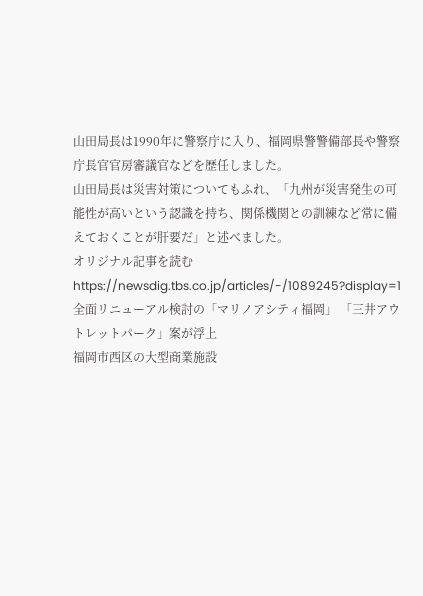山田局長は1990年に警察庁に入り、福岡県警警備部長や警察庁長官官房審議官などを歴任しました。
山田局長は災害対策についてもふれ、「九州が災害発生の可能性が高いという認識を持ち、関係機関との訓練など常に備えておくことが肝要だ」と述べました。
オリジナル記事を読む
https://newsdig.tbs.co.jp/articles/-/1089245?display=1
全面リニューアル検討の「マリノアシティ福岡」 「三井アウトレットパーク」案が浮上
福岡市西区の大型商業施設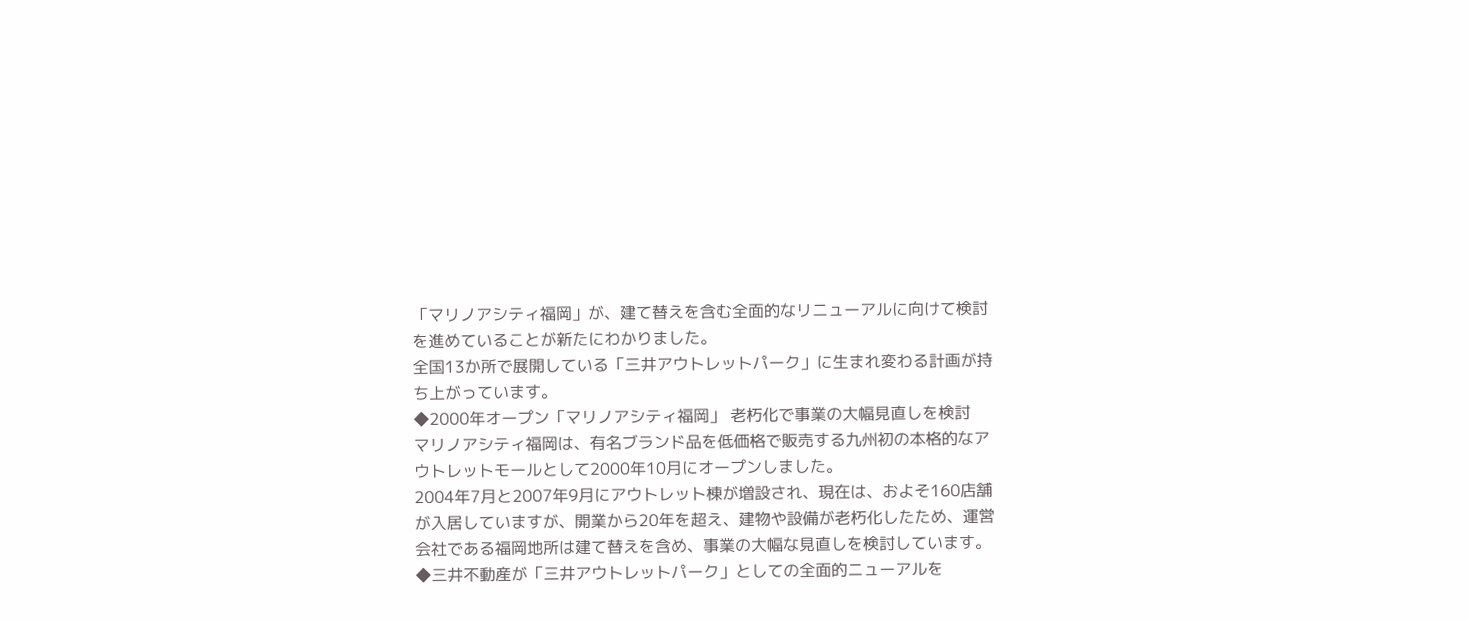「マリノアシティ福岡」が、建て替えを含む全面的なリニューアルに向けて検討を進めていることが新たにわかりました。
全国13か所で展開している「三井アウトレットパーク」に生まれ変わる計画が持ち上がっています。
◆2000年オープン「マリノアシティ福岡」 老朽化で事業の大幅見直しを検討
マリノアシティ福岡は、有名ブランド品を低価格で販売する九州初の本格的なアウトレットモールとして2000年10月にオープンしました。
2004年7月と2007年9月にアウトレット棟が増設され、現在は、およそ160店舗が入居していますが、開業から20年を超え、建物や設備が老朽化したため、運営会社である福岡地所は建て替えを含め、事業の大幅な見直しを検討しています。
◆三井不動産が「三井アウトレットパーク」としての全面的ニューアルを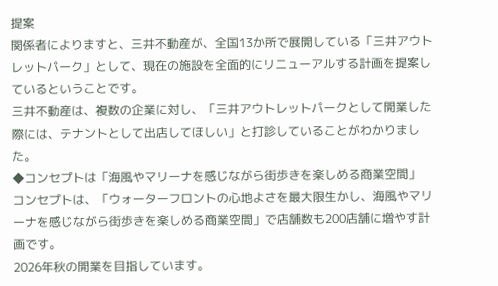提案
関係者によりますと、三井不動産が、全国13か所で展開している「三井アウトレットパーク」として、現在の施設を全面的にリニューアルする計画を提案しているということです。
三井不動産は、複数の企業に対し、「三井アウトレットパークとして開業した際には、テナントとして出店してほしい」と打診していることがわかりました。
◆コンセプトは「海風やマリーナを感じながら街歩きを楽しめる商業空間」
コンセプトは、「ウォーターフロントの心地よさを最大限生かし、海風やマリーナを感じながら街歩きを楽しめる商業空間」で店舗数も200店舗に増やす計画です。
2026年秋の開業を目指しています。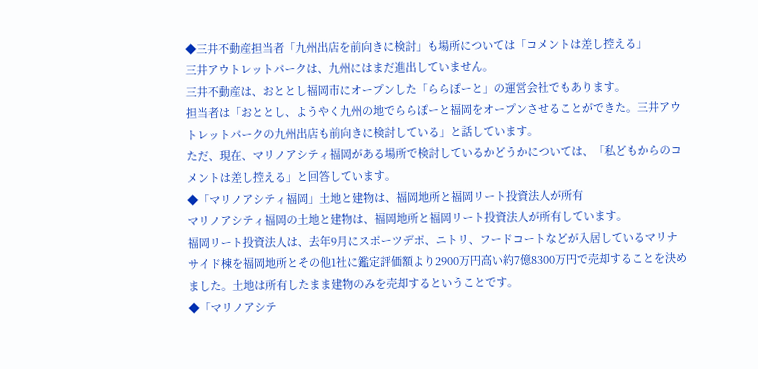◆三井不動産担当者「九州出店を前向きに検討」も場所については「コメントは差し控える」
三井アウトレットパークは、九州にはまだ進出していません。
三井不動産は、おととし福岡市にオープンした「ららぽーと」の運営会社でもあります。
担当者は「おととし、ようやく九州の地でららぽーと福岡をオープンさせることができた。三井アウトレットパークの九州出店も前向きに検討している」と話しています。
ただ、現在、マリノアシティ福岡がある場所で検討しているかどうかについては、「私どもからのコメントは差し控える」と回答しています。
◆「マリノアシティ福岡」土地と建物は、福岡地所と福岡リート投資法人が所有
マリノアシティ福岡の土地と建物は、福岡地所と福岡リート投資法人が所有しています。
福岡リート投資法人は、去年9月にスポーツデポ、ニトリ、フードコートなどが入居しているマリナサイド棟を福岡地所とその他1社に鑑定評価額より2900万円高い約7億8300万円で売却することを決めました。土地は所有したまま建物のみを売却するということです。
◆「マリノアシテ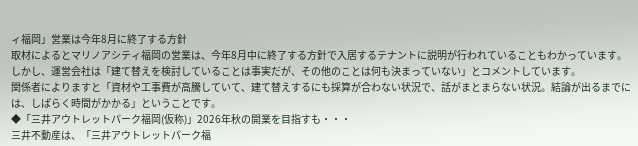ィ福岡」営業は今年8月に終了する方針
取材によるとマリノアシティ福岡の営業は、今年8月中に終了する方針で入居するテナントに説明が行われていることもわかっています。
しかし、運営会社は「建て替えを検討していることは事実だが、その他のことは何も決まっていない」とコメントしています。
関係者によりますと「資材や工事費が高騰していて、建て替えするにも採算が合わない状況で、話がまとまらない状況。結論が出るまでには、しばらく時間がかかる」ということです。
◆「三井アウトレットパーク福岡(仮称)」2026年秋の開業を目指すも・・・
三井不動産は、「三井アウトレットパーク福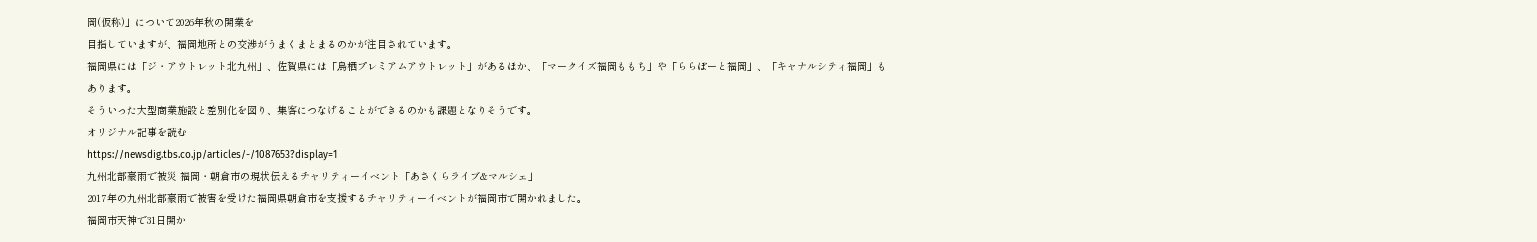岡(仮称)」について2026年秋の開業を
目指していますが、福岡地所との交渉がうまくまとまるのかが注目されています。
福岡県には「ジ・アウトレット北九州」、佐賀県には「鳥栖プレミアムアウトレット」があるほか、「マークイズ福岡ももち」や「ららぽーと福岡」、「キャナルシティ福岡」もあります。
そういった大型商業施設と差別化を図り、集客につなげることができるのかも課題となりそうです。
オリジナル記事を読む
https://newsdig.tbs.co.jp/articles/-/1087653?display=1
九州北部豪雨で被災 福岡・朝倉市の現状伝えるチャリティーイベント「あさくらライブ&マルシェ」
2017年の九州北部豪雨で被害を受けた福岡県朝倉市を支援するチャリティーイベントが福岡市で開かれました。
福岡市天神で31日開か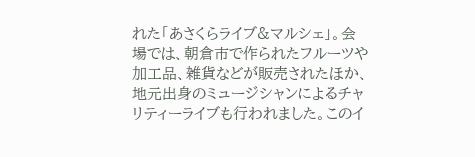れた「あさくらライブ&マルシェ」。会場では、朝倉市で作られたフルーツや加工品、雑貨などが販売されたほか、地元出身のミュージシャンによるチャリティーライブも行われました。このイ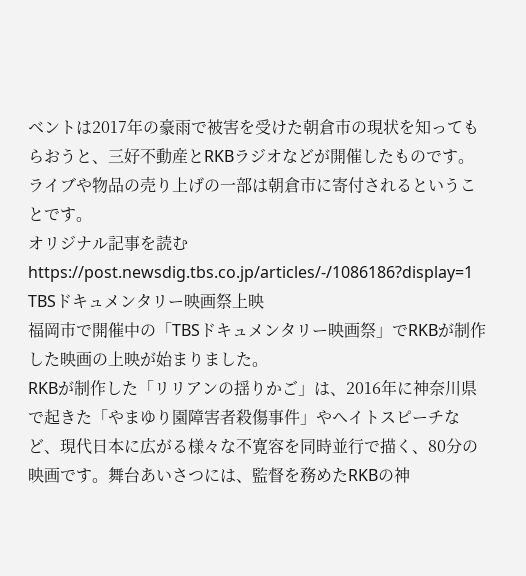ベントは2017年の豪雨で被害を受けた朝倉市の現状を知ってもらおうと、三好不動産とRKBラジオなどが開催したものです。
ライブや物品の売り上げの一部は朝倉市に寄付されるということです。
オリジナル記事を読む
https://post.newsdig.tbs.co.jp/articles/-/1086186?display=1
TBSドキュメンタリー映画祭上映
福岡市で開催中の「TBSドキュメンタリー映画祭」でRKBが制作した映画の上映が始まりました。
RKBが制作した「リリアンの揺りかご」は、2016年に神奈川県で起きた「やまゆり園障害者殺傷事件」やヘイトスピーチなど、現代日本に広がる様々な不寛容を同時並行で描く、80分の映画です。舞台あいさつには、監督を務めたRKBの神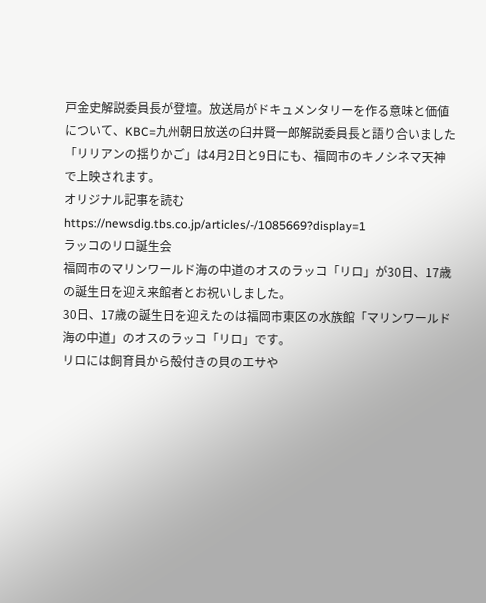戸金史解説委員長が登壇。放送局がドキュメンタリーを作る意味と価値について、KBC=九州朝日放送の臼井賢一郎解説委員長と語り合いました「リリアンの揺りかご」は4月2日と9日にも、福岡市のキノシネマ天神で上映されます。
オリジナル記事を読む
https://newsdig.tbs.co.jp/articles/-/1085669?display=1
ラッコのリロ誕生会
福岡市のマリンワールド海の中道のオスのラッコ「リロ」が30日、17歳の誕生日を迎え来館者とお祝いしました。
30日、17歳の誕生日を迎えたのは福岡市東区の水族館「マリンワールド海の中道」のオスのラッコ「リロ」です。
リロには飼育員から殻付きの貝のエサや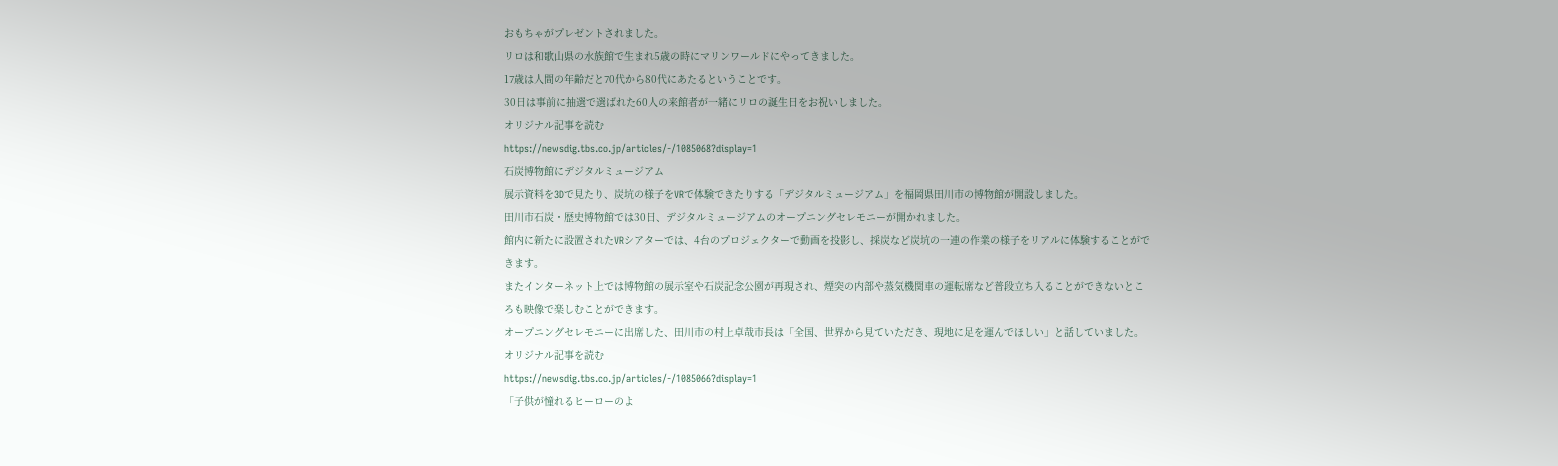おもちゃがプレゼントされました。
リロは和歌山県の水族館で生まれ5歳の時にマリンワールドにやってきました。
17歳は人間の年齢だと70代から80代にあたるということです。
30日は事前に抽選で選ばれた60人の来館者が一緒にリロの誕生日をお祝いしました。
オリジナル記事を読む
https://newsdig.tbs.co.jp/articles/-/1085068?display=1
石炭博物館にデジタルミュージアム
展示資料を3Dで見たり、炭坑の様子をVRで体験できたりする「デジタルミュージアム」を福岡県田川市の博物館が開設しました。
田川市石炭・歴史博物館では30日、デジタルミュージアムのオープニングセレモニーが開かれました。
館内に新たに設置されたVRシアターでは、4台のプロジェクターで動画を投影し、採炭など炭坑の一連の作業の様子をリアルに体験することができます。
またインターネット上では博物館の展示室や石炭記念公園が再現され、煙突の内部や蒸気機関車の運転席など普段立ち入ることができないところも映像で楽しむことができます。
オープニングセレモニーに出席した、田川市の村上卓哉市長は「全国、世界から見ていただき、現地に足を運んでほしい」と話していました。
オリジナル記事を読む
https://newsdig.tbs.co.jp/articles/-/1085066?display=1
「子供が憧れるヒーローのよ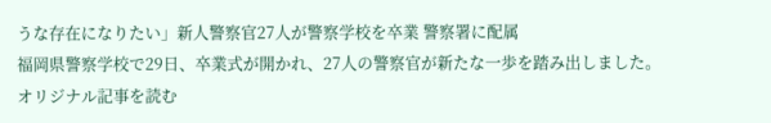うな存在になりたい」新人警察官27人が警察学校を卒業 警察署に配属
福岡県警察学校で29日、卒業式が開かれ、27人の警察官が新たな一歩を踏み出しました。
オリジナル記事を読む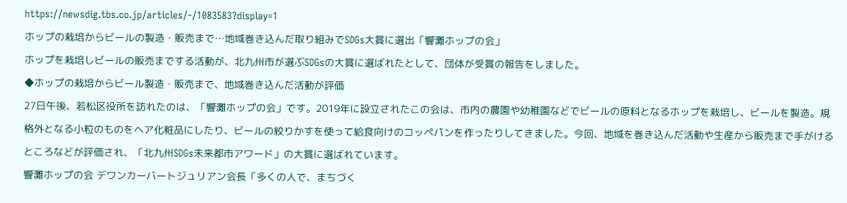https://newsdig.tbs.co.jp/articles/-/1083583?display=1
ホップの栽培からビールの製造・販売まで…地域巻き込んだ取り組みでSDGs大賞に選出「響灘ホップの会」
ホップを栽培しビールの販売までする活動が、北九州市が選ぶSDGsの大賞に選ばれたとして、団体が受賞の報告をしました。
◆ホップの栽培からビール製造・販売まで、地域巻き込んだ活動が評価
27日午後、若松区役所を訪れたのは、「響灘ホップの会」です。2019年に設立されたこの会は、市内の農園や幼稚園などでビールの原料となるホップを栽培し、ビールを製造。規格外となる小粒のものをヘア化粧品にしたり、ビールの絞りかすを使って給食向けのコッペパンを作ったりしてきました。今回、地域を巻き込んだ活動や生産から販売まで手がけるところなどが評価され、「北九州SDGs未来都市アワード」の大賞に選ばれています。
響灘ホップの会 デワンカーバートジュリアン会長「多くの人で、まちづく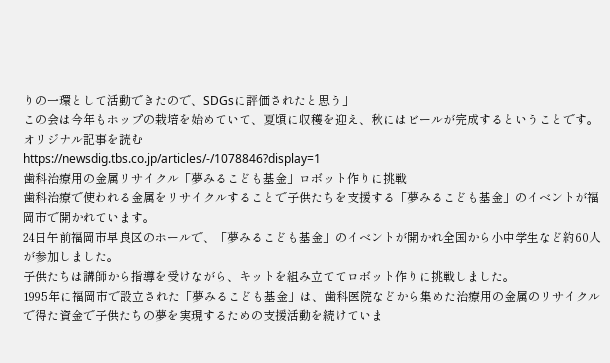りの一環として活動できたので、SDGsに評価されたと思う」
この会は今年もホップの栽培を始めていて、夏頃に収穫を迎え、秋にはビールが完成するということです。
オリジナル記事を読む
https://newsdig.tbs.co.jp/articles/-/1078846?display=1
歯科治療用の金属リサイクル「夢みるこども基金」ロボット作りに挑戦
歯科治療で使われる金属をリサイクルすることで子供たちを支援する「夢みるこども基金」のイベントが福岡市で開かれています。
24日午前福岡市早良区のホールで、「夢みるこども基金」のイベントが開かれ全国から小中学生など約60人が参加しました。
子供たちは講師から指導を受けながら、キットを組み立ててロボット作りに挑戦しました。
1995年に福岡市で設立された「夢みるこども基金」は、歯科医院などから集めた治療用の金属のリサイクルで得た資金で子供たちの夢を実現するための支援活動を続けていま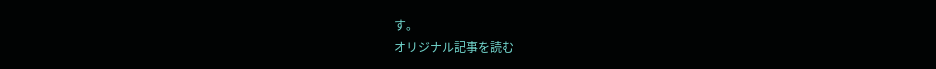す。
オリジナル記事を読む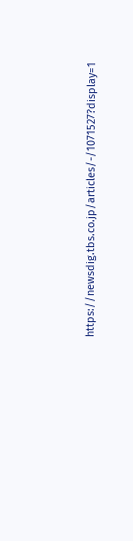https://newsdig.tbs.co.jp/articles/-/1071527?display=1